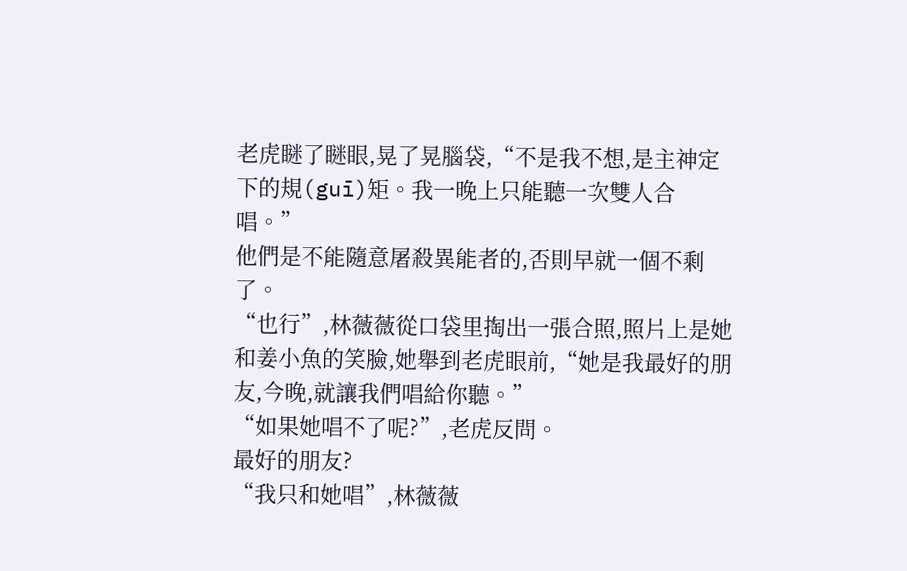老虎瞇了瞇眼,晃了晃腦袋,“不是我不想,是主神定下的規(guī)矩。我一晚上只能聽一次雙人合唱。”
他們是不能隨意屠殺異能者的,否則早就一個不剩了。
“也行”,林薇薇從口袋里掏出一張合照,照片上是她和姜小魚的笑臉,她舉到老虎眼前,“她是我最好的朋友,今晚,就讓我們唱給你聽。”
“如果她唱不了呢?”,老虎反問。
最好的朋友?
“我只和她唱”,林薇薇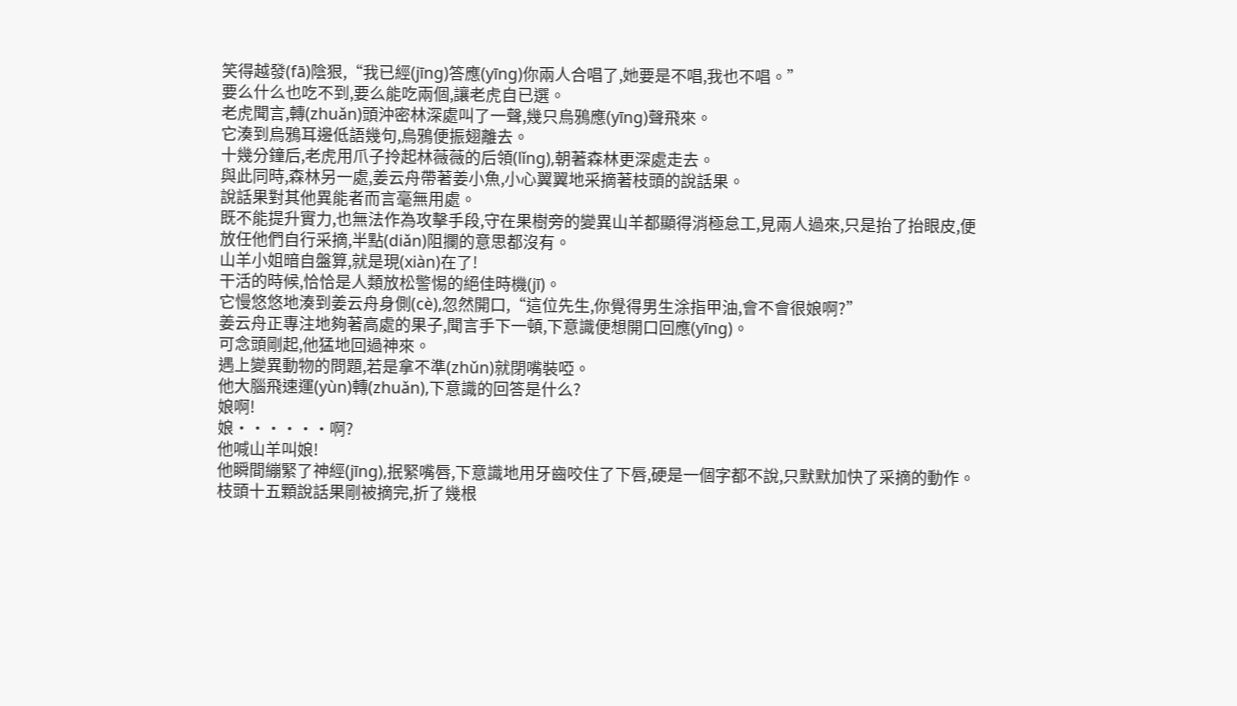笑得越發(fā)陰狠,“我已經(jīng)答應(yīng)你兩人合唱了,她要是不唱,我也不唱。”
要么什么也吃不到,要么能吃兩個,讓老虎自已選。
老虎聞言,轉(zhuǎn)頭沖密林深處叫了一聲,幾只烏鴉應(yīng)聲飛來。
它湊到烏鴉耳邊低語幾句,烏鴉便振翅離去。
十幾分鐘后,老虎用爪子拎起林薇薇的后領(lǐng),朝著森林更深處走去。
與此同時,森林另一處,姜云舟帶著姜小魚,小心翼翼地采摘著枝頭的說話果。
說話果對其他異能者而言毫無用處。
既不能提升實力,也無法作為攻擊手段,守在果樹旁的變異山羊都顯得消極怠工,見兩人過來,只是抬了抬眼皮,便放任他們自行采摘,半點(diǎn)阻攔的意思都沒有。
山羊小姐暗自盤算,就是現(xiàn)在了!
干活的時候,恰恰是人類放松警惕的絕佳時機(jī)。
它慢悠悠地湊到姜云舟身側(cè),忽然開口,“這位先生,你覺得男生涂指甲油,會不會很娘啊?”
姜云舟正專注地夠著高處的果子,聞言手下一頓,下意識便想開口回應(yīng)。
可念頭剛起,他猛地回過神來。
遇上變異動物的問題,若是拿不準(zhǔn)就閉嘴裝啞。
他大腦飛速運(yùn)轉(zhuǎn),下意識的回答是什么?
娘啊!
娘······啊?
他喊山羊叫娘!
他瞬間繃緊了神經(jīng),抿緊嘴唇,下意識地用牙齒咬住了下唇,硬是一個字都不說,只默默加快了采摘的動作。
枝頭十五顆說話果剛被摘完,折了幾根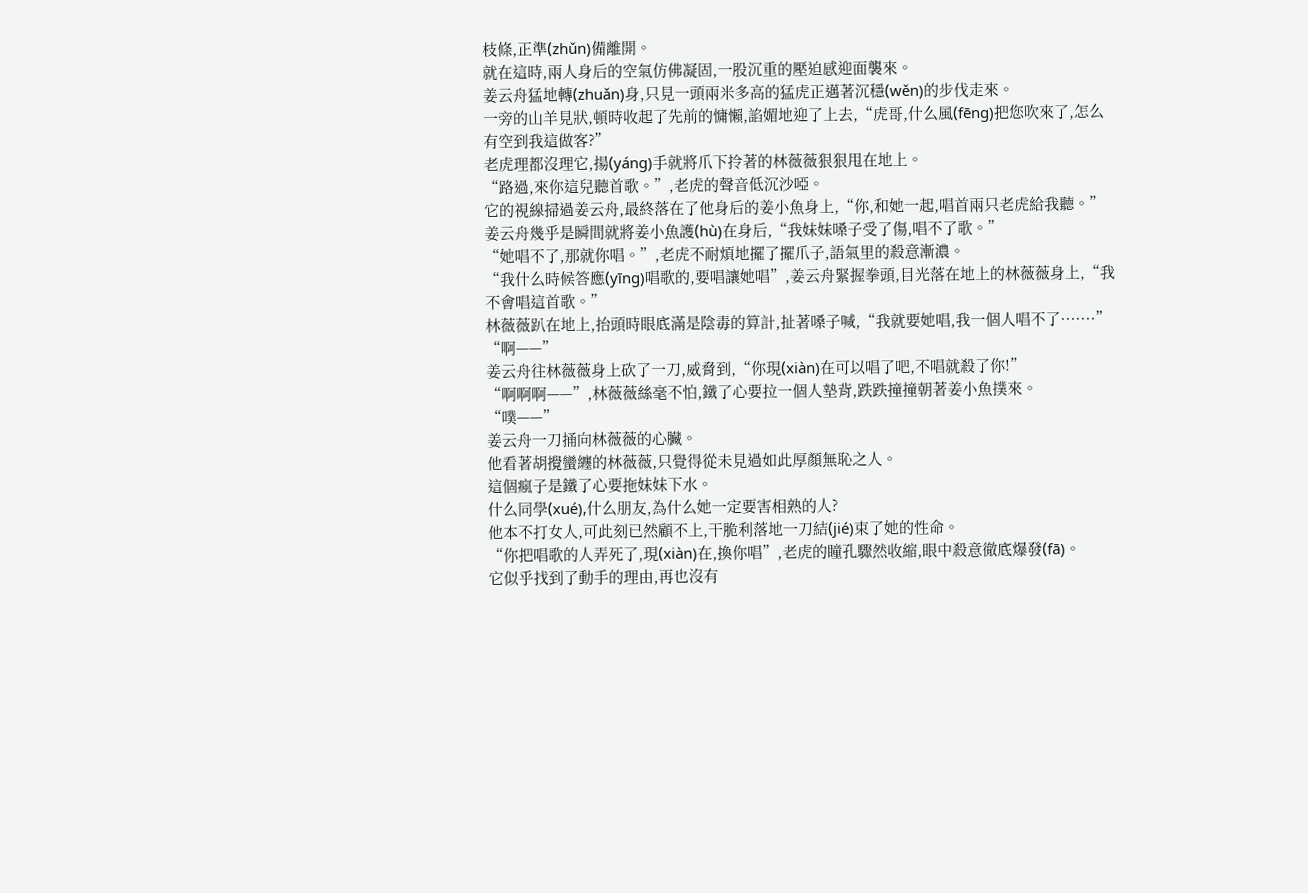枝條,正準(zhǔn)備離開。
就在這時,兩人身后的空氣仿佛凝固,一股沉重的壓迫感迎面襲來。
姜云舟猛地轉(zhuǎn)身,只見一頭兩米多高的猛虎正邁著沉穩(wěn)的步伐走來。
一旁的山羊見狀,頓時收起了先前的慵懶,諂媚地迎了上去,“虎哥,什么風(fēng)把您吹來了,怎么有空到我這做客?”
老虎理都沒理它,揚(yáng)手就將爪下拎著的林薇薇狠狠甩在地上。
“路過,來你這兒聽首歌。”,老虎的聲音低沉沙啞。
它的視線掃過姜云舟,最終落在了他身后的姜小魚身上,“你,和她一起,唱首兩只老虎給我聽。”
姜云舟幾乎是瞬間就將姜小魚護(hù)在身后,“我妹妹嗓子受了傷,唱不了歌。”
“她唱不了,那就你唱。”,老虎不耐煩地擺了擺爪子,語氣里的殺意漸濃。
“我什么時候答應(yīng)唱歌的,要唱讓她唱”,姜云舟緊握拳頭,目光落在地上的林薇薇身上,“我不會唱這首歌。”
林薇薇趴在地上,抬頭時眼底滿是陰毒的算計,扯著嗓子喊,“我就要她唱,我一個人唱不了·······”
“啊——”
姜云舟往林薇薇身上砍了一刀,威脅到,“你現(xiàn)在可以唱了吧,不唱就殺了你!”
“啊啊啊——”,林薇薇絲毫不怕,鐵了心要拉一個人墊背,跌跌撞撞朝著姜小魚撲來。
“噗——”
姜云舟一刀捅向林薇薇的心臟。
他看著胡攪蠻纏的林薇薇,只覺得從未見過如此厚顏無恥之人。
這個瘋子是鐵了心要拖妹妹下水。
什么同學(xué),什么朋友,為什么她一定要害相熟的人?
他本不打女人,可此刻已然顧不上,干脆利落地一刀結(jié)束了她的性命。
“你把唱歌的人弄死了,現(xiàn)在,換你唱”,老虎的瞳孔驟然收縮,眼中殺意徹底爆發(fā)。
它似乎找到了動手的理由,再也沒有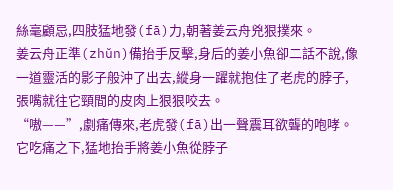絲毫顧忌,四肢猛地發(fā)力,朝著姜云舟兇狠撲來。
姜云舟正準(zhǔn)備抬手反擊,身后的姜小魚卻二話不說,像一道靈活的影子般沖了出去,縱身一躍就抱住了老虎的脖子,張嘴就往它頸間的皮肉上狠狠咬去。
“嗷——”,劇痛傳來,老虎發(fā)出一聲震耳欲聾的咆哮。
它吃痛之下,猛地抬手將姜小魚從脖子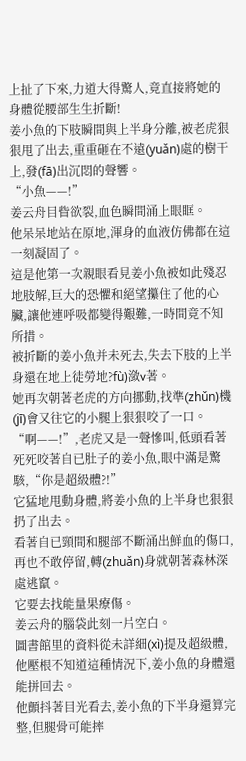上扯了下來,力道大得驚人,竟直接將她的身體從腰部生生折斷!
姜小魚的下肢瞬間與上半身分離,被老虎狠狠甩了出去,重重砸在不遠(yuǎn)處的樹干上,發(fā)出沉悶的聲響。
“小魚——!”
姜云舟目眥欲裂,血色瞬間涌上眼眶。
他呆呆地站在原地,渾身的血液仿佛都在這一刻凝固了。
這是他第一次親眼看見姜小魚被如此殘忍地肢解,巨大的恐懼和絕望攥住了他的心臟,讓他連呼吸都變得艱難,一時間竟不知所措。
被折斷的姜小魚并未死去,失去下肢的上半身還在地上徒勞地?fù)潋v著。
她再次朝著老虎的方向挪動,找準(zhǔn)機(jī)會又往它的小腿上狠狠咬了一口。
“啊——!”,老虎又是一聲慘叫,低頭看著死死咬著自已肚子的姜小魚,眼中滿是驚駭,“你是超級體?!”
它猛地甩動身體,將姜小魚的上半身也狠狠扔了出去。
看著自已頸間和腿部不斷涌出鮮血的傷口,再也不敢停留,轉(zhuǎn)身就朝著森林深處逃竄。
它要去找能量果療傷。
姜云舟的腦袋此刻一片空白。
圖書館里的資料從未詳細(xì)提及超級體,他壓根不知道這種情況下,姜小魚的身體還能拼回去。
他顫抖著目光看去,姜小魚的下半身還算完整,但腿骨可能摔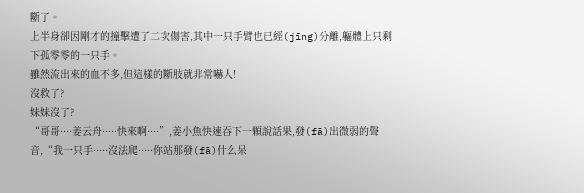斷了。
上半身卻因剛才的撞擊遭了二次傷害,其中一只手臂也已經(jīng)分離,軀體上只剩下孤零零的一只手。
雖然流出來的血不多,但這樣的斷肢就非常嚇人!
沒救了?
妹妹沒了?
“哥哥····姜云舟·····快來啊····”,姜小魚快速吞下一顆說話果,發(fā)出微弱的聲音,“我一只手·····沒法爬·····你站那發(fā)什么呆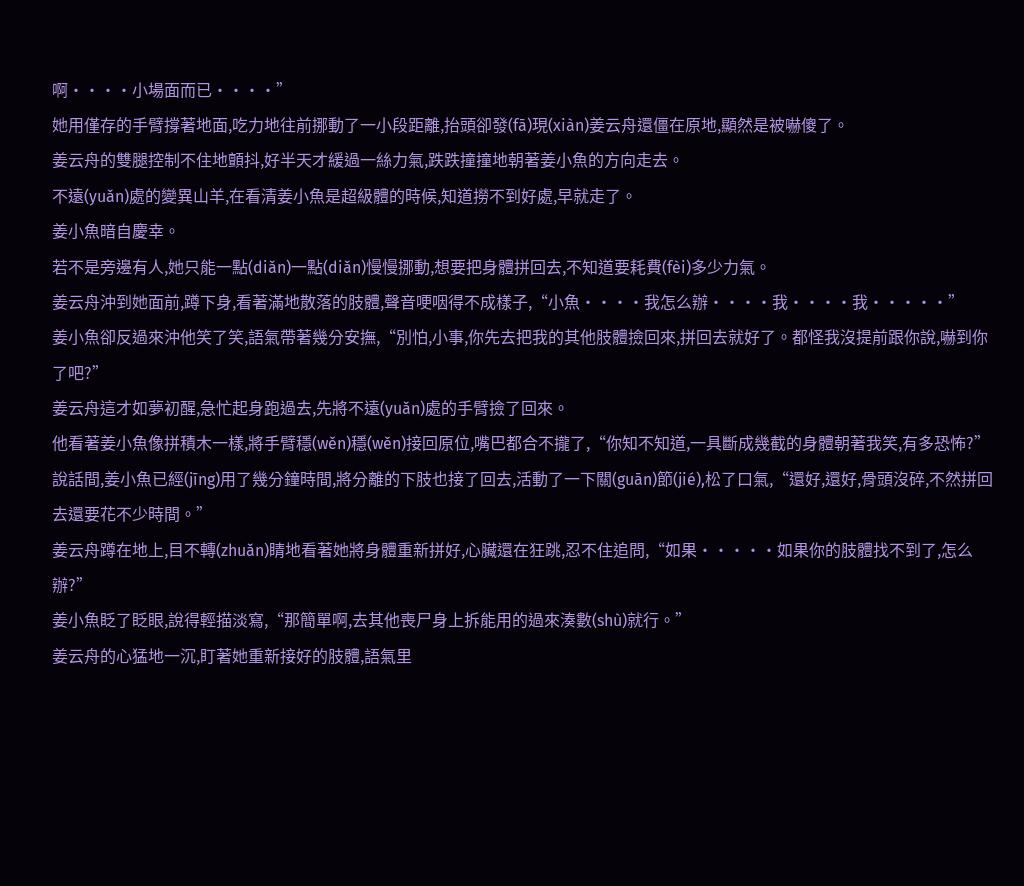啊····小場面而已····”
她用僅存的手臂撐著地面,吃力地往前挪動了一小段距離,抬頭卻發(fā)現(xiàn)姜云舟還僵在原地,顯然是被嚇傻了。
姜云舟的雙腿控制不住地顫抖,好半天才緩過一絲力氣,跌跌撞撞地朝著姜小魚的方向走去。
不遠(yuǎn)處的變異山羊,在看清姜小魚是超級體的時候,知道撈不到好處,早就走了。
姜小魚暗自慶幸。
若不是旁邊有人,她只能一點(diǎn)一點(diǎn)慢慢挪動,想要把身體拼回去,不知道要耗費(fèi)多少力氣。
姜云舟沖到她面前,蹲下身,看著滿地散落的肢體,聲音哽咽得不成樣子,“小魚····我怎么辦····我····我·····”
姜小魚卻反過來沖他笑了笑,語氣帶著幾分安撫,“別怕,小事,你先去把我的其他肢體撿回來,拼回去就好了。都怪我沒提前跟你說,嚇到你了吧?”
姜云舟這才如夢初醒,急忙起身跑過去,先將不遠(yuǎn)處的手臂撿了回來。
他看著姜小魚像拼積木一樣,將手臂穩(wěn)穩(wěn)接回原位,嘴巴都合不攏了,“你知不知道,一具斷成幾截的身體朝著我笑,有多恐怖?”
說話間,姜小魚已經(jīng)用了幾分鐘時間,將分離的下肢也接了回去,活動了一下關(guān)節(jié),松了口氣,“還好,還好,骨頭沒碎,不然拼回去還要花不少時間。”
姜云舟蹲在地上,目不轉(zhuǎn)睛地看著她將身體重新拼好,心臟還在狂跳,忍不住追問,“如果·····如果你的肢體找不到了,怎么辦?”
姜小魚眨了眨眼,說得輕描淡寫,“那簡單啊,去其他喪尸身上拆能用的過來湊數(shù)就行。”
姜云舟的心猛地一沉,盯著她重新接好的肢體,語氣里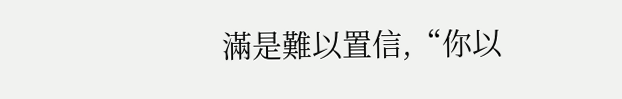滿是難以置信,“你以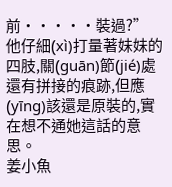前·····裝過?”
他仔細(xì)打量著妹妹的四肢,關(guān)節(jié)處還有拼接的痕跡,但應(yīng)該還是原裝的,實在想不通她這話的意思。
姜小魚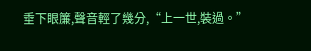垂下眼簾,聲音輕了幾分,“上一世,裝過。”